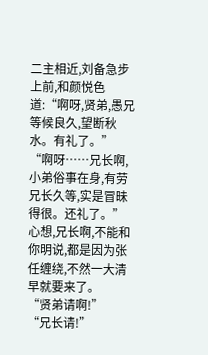二主相近,刘备急步上前,和颜悦色道:“啊呀,贤弟,愚兄等候良久,望断秋水。有礼了。”
“啊呀……兄长啊,小弟俗事在身,有劳兄长久等,实是冒昧得很。还礼了。”心想,兄长啊,不能和你明说,都是因为张任缠绕,不然一大清早就要来了。
“贤弟请啊!”
“兄长请!”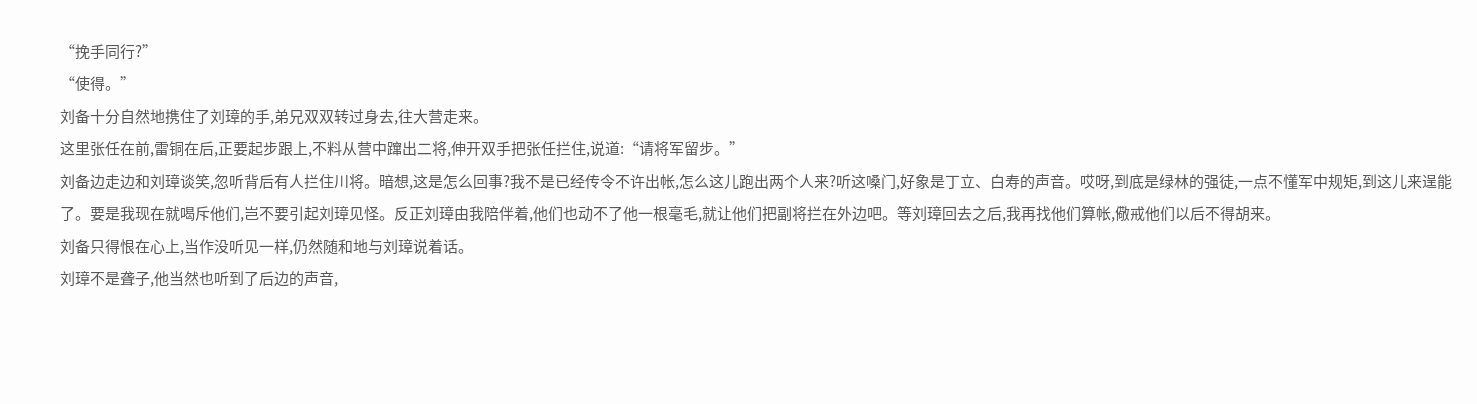“挽手同行?”
“使得。”
刘备十分自然地携住了刘璋的手,弟兄双双转过身去,往大营走来。
这里张任在前,雷铜在后,正要起步跟上,不料从营中蹿出二将,伸开双手把张任拦住,说道:“请将军留步。”
刘备边走边和刘璋谈笑,忽听背后有人拦住川将。暗想,这是怎么回事?我不是已经传令不许出帐,怎么这儿跑出两个人来?听这嗓门,好象是丁立、白寿的声音。哎呀,到底是绿林的强徒,一点不懂军中规矩,到这儿来逞能了。要是我现在就喝斥他们,岂不要引起刘璋见怪。反正刘璋由我陪伴着,他们也动不了他一根毫毛,就让他们把副将拦在外边吧。等刘璋回去之后,我再找他们算帐,儆戒他们以后不得胡来。
刘备只得恨在心上,当作没听见一样,仍然随和地与刘璋说着话。
刘璋不是聋子,他当然也听到了后边的声音,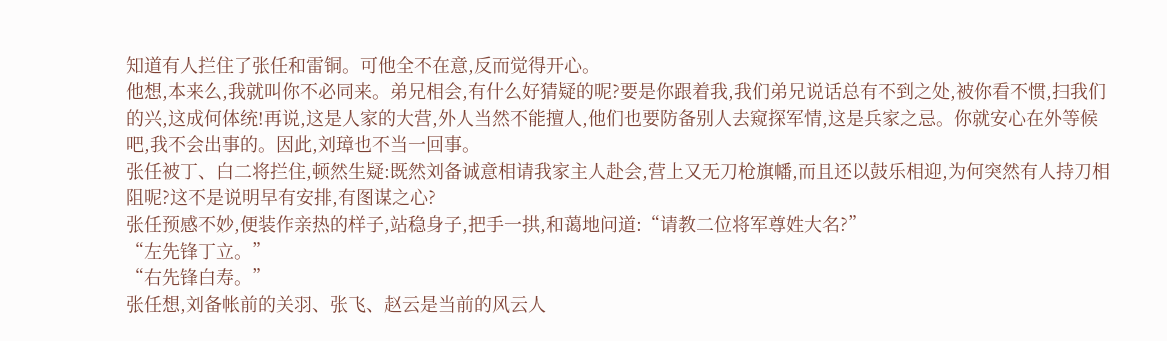知道有人拦住了张任和雷铜。可他全不在意,反而觉得开心。
他想,本来么,我就叫你不必同来。弟兄相会,有什么好猜疑的呢?要是你跟着我,我们弟兄说话总有不到之处,被你看不惯,扫我们的兴,这成何体统!再说,这是人家的大营,外人当然不能擅人,他们也要防备别人去窥探军情,这是兵家之忌。你就安心在外等候吧,我不会出事的。因此,刘璋也不当一回事。
张任被丁、白二将拦住,顿然生疑:既然刘备诚意相请我家主人赴会,营上又无刀枪旗幡,而且还以鼓乐相迎,为何突然有人持刀相阻呢?这不是说明早有安排,有图谋之心?
张任预感不妙,便装作亲热的样子,站稳身子,把手一拱,和蔼地问道:“请教二位将军尊姓大名?”
“左先锋丁立。”
“右先锋白寿。”
张任想,刘备帐前的关羽、张飞、赵云是当前的风云人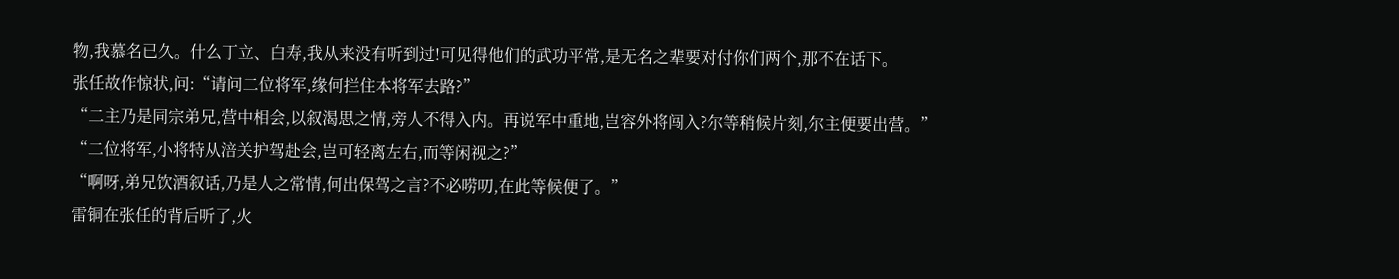物,我慕名已久。什么丁立、白寿,我从来没有听到过!可见得他们的武功平常,是无名之辈要对付你们两个,那不在话下。
张任故作惊状,问:“请问二位将军,缘何拦住本将军去路?”
“二主乃是同宗弟兄,营中相会,以叙渴思之情,旁人不得入内。再说军中重地,岂容外将闯入?尔等稍候片刻,尔主便要出营。”
“二位将军,小将特从涪关护驾赴会,岂可轻离左右,而等闲视之?”
“啊呀,弟兄饮酒叙话,乃是人之常情,何出保驾之言?不必唠叨,在此等候便了。”
雷铜在张任的背后听了,火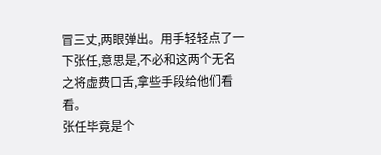冒三丈,两眼弹出。用手轻轻点了一下张任,意思是,不必和这两个无名之将虚费口舌,拿些手段给他们看看。
张任毕竟是个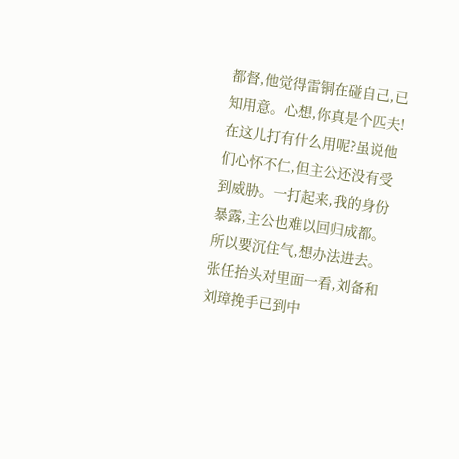都督,他觉得雷铜在碰自己,已知用意。心想,你真是个匹夫!在这儿打有什么用呢?虽说他们心怀不仁,但主公还没有受到威胁。一打起来,我的身份暴露,主公也难以回归成都。所以要沉住气,想办法进去。
张任抬头对里面一看,刘备和刘璋挽手已到中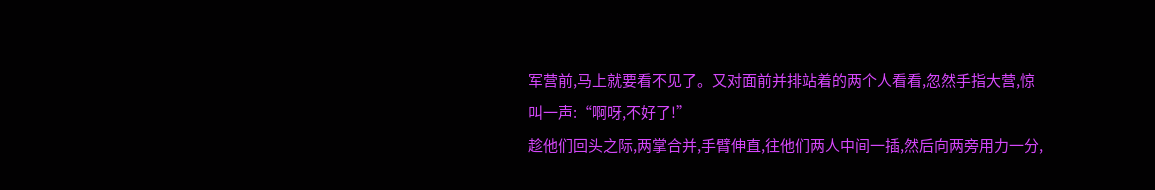军营前,马上就要看不见了。又对面前并排站着的两个人看看,忽然手指大营,惊叫一声:“啊呀,不好了!”
趁他们回头之际,两掌合并,手臂伸直,往他们两人中间一插,然后向两旁用力一分,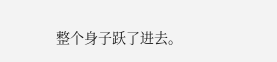整个身子跃了进去。